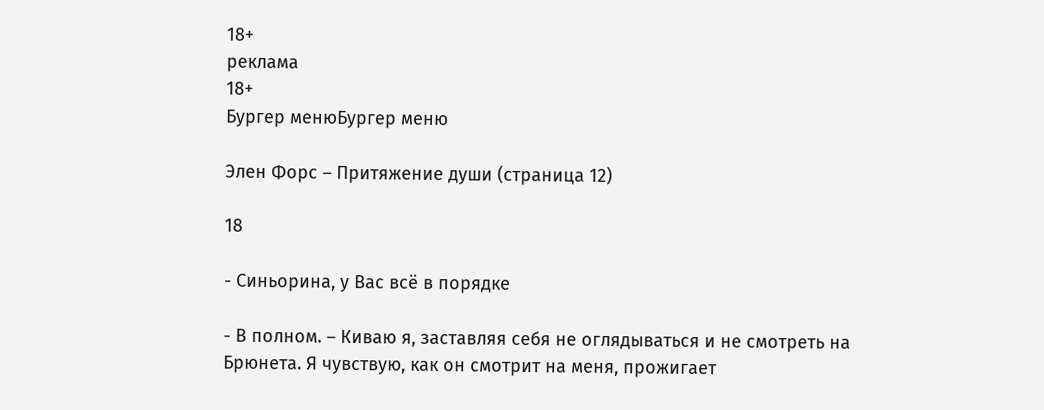18+
реклама
18+
Бургер менюБургер меню

Элен Форс – Притяжение души (страница 12)

18

- Синьорина, у Вас всё в порядке

- В полном. – Киваю я, заставляя себя не оглядываться и не смотреть на Брюнета. Я чувствую, как он смотрит на меня, прожигает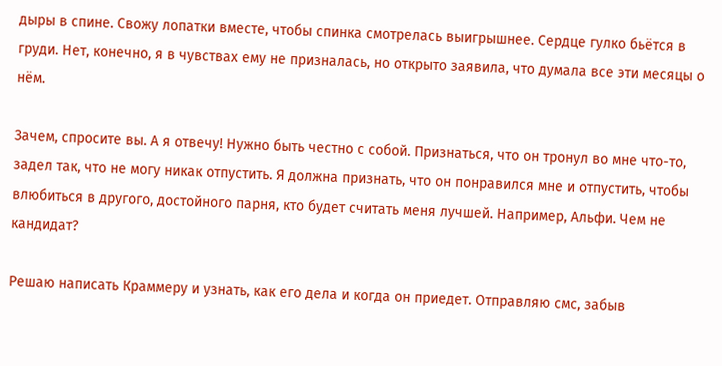дыры в спине. Свожу лопатки вместе, чтобы спинка смотрелась выигрышнее. Сердце гулко бьётся в груди. Нет, конечно, я в чувствах ему не призналась, но открыто заявила, что думала все эти месяцы о нём.

Зачем, спросите вы. А я отвечу! Нужно быть честно с собой. Признаться, что он тронул во мне что-то, задел так, что не могу никак отпустить. Я должна признать, что он понравился мне и отпустить, чтобы влюбиться в другого, достойного парня, кто будет считать меня лучшей. Например, Альфи. Чем не кандидат?

Решаю написать Краммеру и узнать, как его дела и когда он приедет. Отправляю смс, забыв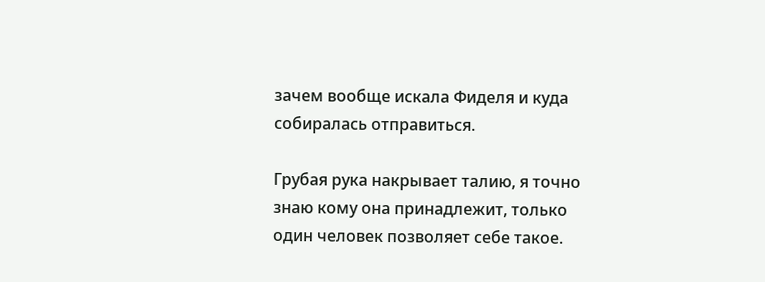зачем вообще искала Фиделя и куда собиралась отправиться.

Грубая рука накрывает талию, я точно знаю кому она принадлежит, только один человек позволяет себе такое.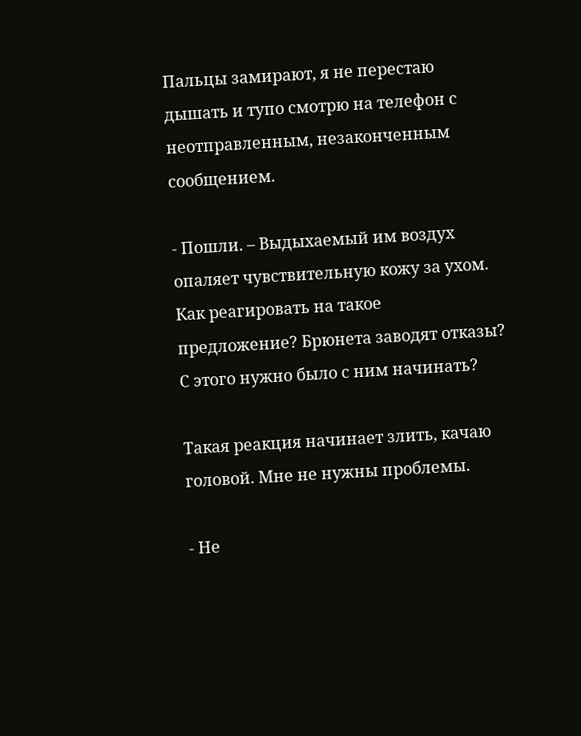Пальцы замирают, я не перестаю дышать и тупо смотрю на телефон с неотправленным, незаконченным сообщением.

- Пошли. – Выдыхаемый им воздух опаляет чувствительную кожу за ухом. Как реагировать на такое предложение? Брюнета заводят отказы? С этого нужно было с ним начинать?

Такая реакция начинает злить, качаю головой. Мне не нужны проблемы.

- Не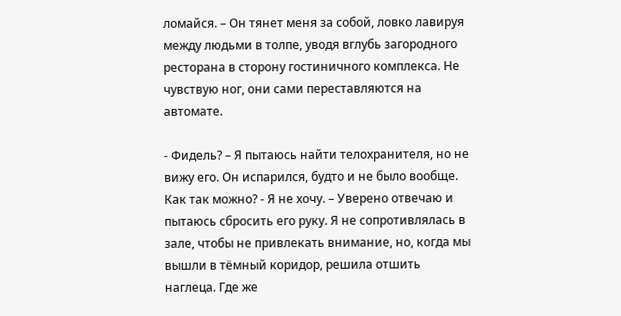ломайся. – Он тянет меня за собой, ловко лавируя между людьми в толпе, уводя вглубь загородного ресторана в сторону гостиничного комплекса. Не чувствую ног, они сами переставляются на автомате.

- Фидель? – Я пытаюсь найти телохранителя, но не вижу его. Он испарился, будто и не было вообще. Как так можно? - Я не хочу. – Уверено отвечаю и пытаюсь сбросить его руку. Я не сопротивлялась в зале, чтобы не привлекать внимание, но, когда мы вышли в тёмный коридор, решила отшить наглеца. Где же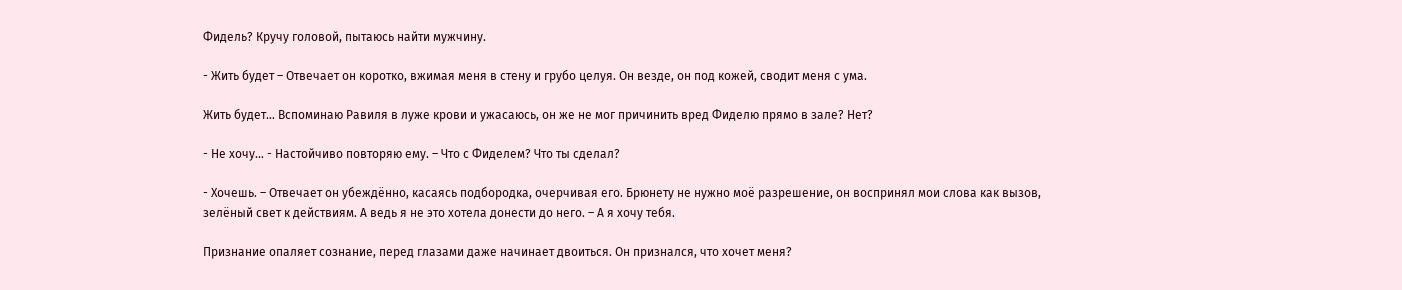Фидель? Кручу головой, пытаюсь найти мужчину.

- Жить будет – Отвечает он коротко, вжимая меня в стену и грубо целуя. Он везде, он под кожей, сводит меня с ума.

Жить будет… Вспоминаю Равиля в луже крови и ужасаюсь, он же не мог причинить вред Фиделю прямо в зале? Нет?

- Не хочу… - Настойчиво повторяю ему. – Что с Фиделем? Что ты сделал?

- Хочешь. – Отвечает он убеждённо, касаясь подбородка, очерчивая его. Брюнету не нужно моё разрешение, он воспринял мои слова как вызов, зелёный свет к действиям. А ведь я не это хотела донести до него. – А я хочу тебя.

Признание опаляет сознание, перед глазами даже начинает двоиться. Он признался, что хочет меня?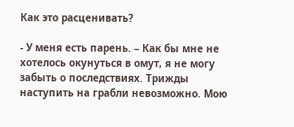Как это расценивать?

- У меня есть парень. – Как бы мне не хотелось окунуться в омут, я не могу забыть о последствиях. Трижды наступить на грабли невозможно. Мою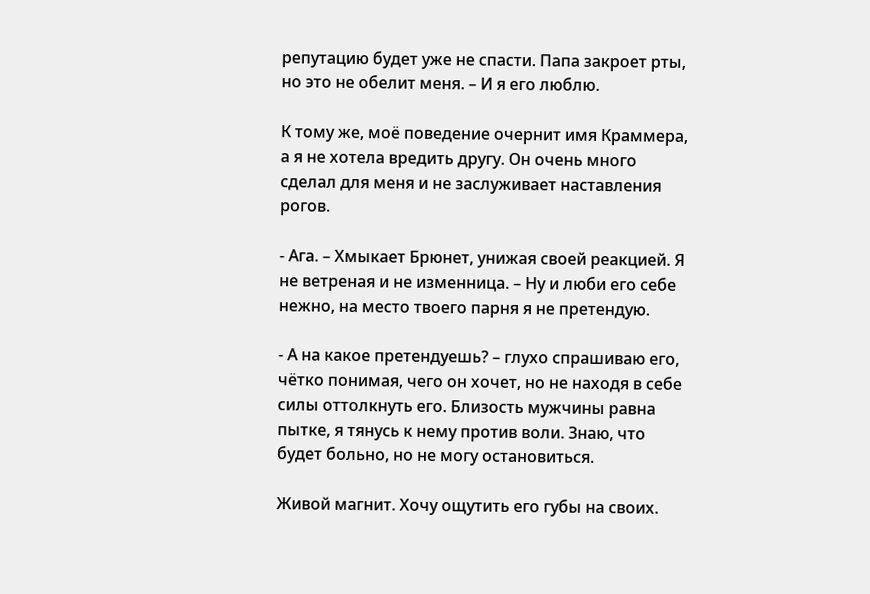репутацию будет уже не спасти. Папа закроет рты, но это не обелит меня. – И я его люблю.

К тому же, моё поведение очернит имя Краммера, а я не хотела вредить другу. Он очень много сделал для меня и не заслуживает наставления рогов.

- Ага. – Хмыкает Брюнет, унижая своей реакцией. Я не ветреная и не изменница. – Ну и люби его себе нежно, на место твоего парня я не претендую.

- А на какое претендуешь? – глухо спрашиваю его, чётко понимая, чего он хочет, но не находя в себе силы оттолкнуть его. Близость мужчины равна пытке, я тянусь к нему против воли. Знаю, что будет больно, но не могу остановиться.

Живой магнит. Хочу ощутить его губы на своих.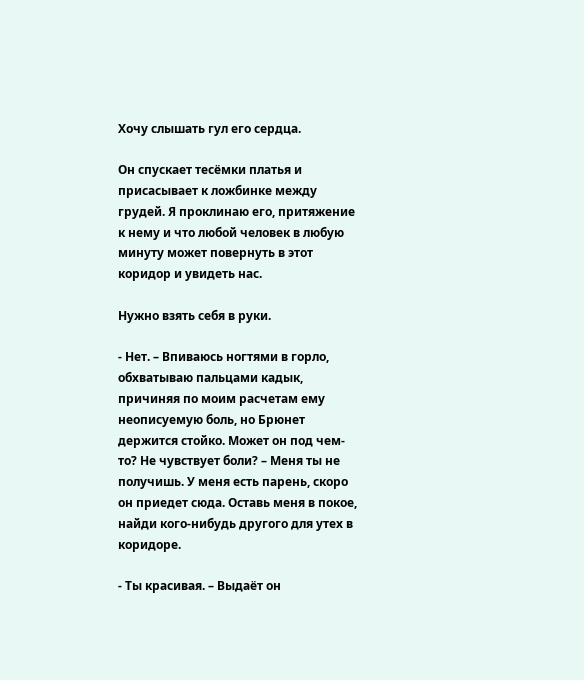Хочу слышать гул его сердца.

Он спускает тесёмки платья и присасывает к ложбинке между грудей. Я проклинаю его, притяжение к нему и что любой человек в любую минуту может повернуть в этот коридор и увидеть нас.

Нужно взять себя в руки.

- Нет. – Впиваюсь ногтями в горло, обхватываю пальцами кадык, причиняя по моим расчетам ему неописуемую боль, но Брюнет держится стойко. Может он под чем-то? Не чувствует боли? – Меня ты не получишь. У меня есть парень, скоро он приедет сюда. Оставь меня в покое, найди кого-нибудь другого для утех в коридоре.

- Ты красивая. – Выдаёт он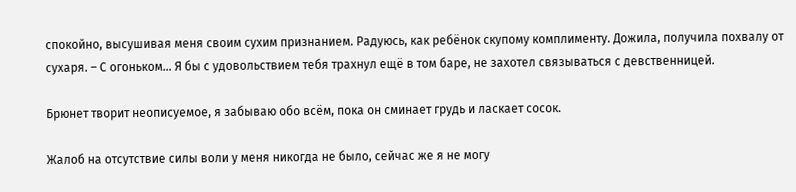спокойно, высушивая меня своим сухим признанием. Радуюсь, как ребёнок скупому комплименту. Дожила, получила похвалу от сухаря. – С огоньком… Я бы с удовольствием тебя трахнул ещё в том баре, не захотел связываться с девственницей.

Брюнет творит неописуемое, я забываю обо всём, пока он сминает грудь и ласкает сосок.

Жалоб на отсутствие силы воли у меня никогда не было, сейчас же я не могу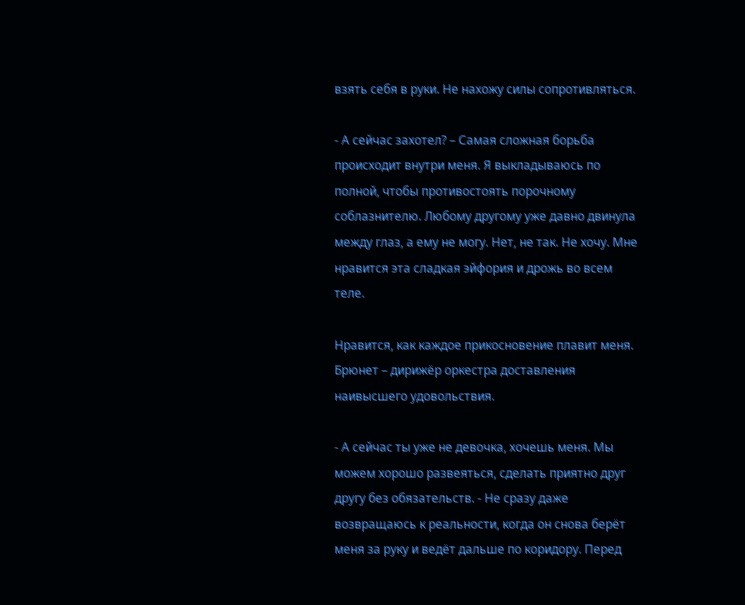взять себя в руки. Не нахожу силы сопротивляться.

- А сейчас захотел? – Самая сложная борьба происходит внутри меня. Я выкладываюсь по полной, чтобы противостоять порочному соблазнителю. Любому другому уже давно двинула между глаз, а ему не могу. Нет, не так. Не хочу. Мне нравится эта сладкая эйфория и дрожь во всем теле.

Нравится, как каждое прикосновение плавит меня. Брюнет – дирижёр оркестра доставления наивысшего удовольствия.

- А сейчас ты уже не девочка, хочешь меня. Мы можем хорошо развеяться, сделать приятно друг другу без обязательств. - Не сразу даже возвращаюсь к реальности, когда он снова берёт меня за руку и ведёт дальше по коридору. Перед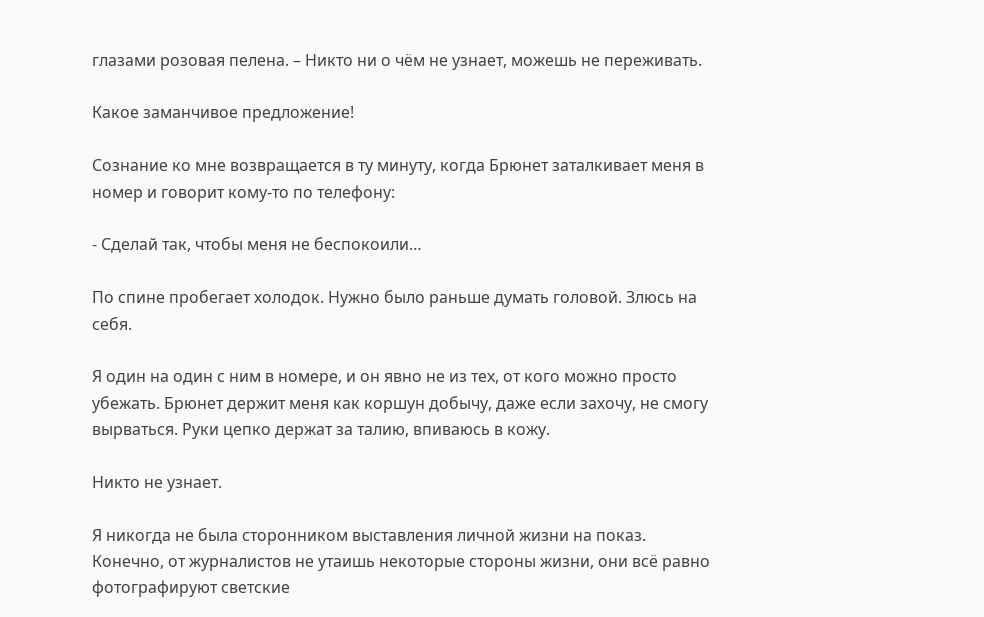глазами розовая пелена. – Никто ни о чём не узнает, можешь не переживать.

Какое заманчивое предложение!

Сознание ко мне возвращается в ту минуту, когда Брюнет заталкивает меня в номер и говорит кому-то по телефону:

- Сделай так, чтобы меня не беспокоили…

По спине пробегает холодок. Нужно было раньше думать головой. Злюсь на себя.

Я один на один с ним в номере, и он явно не из тех, от кого можно просто убежать. Брюнет держит меня как коршун добычу, даже если захочу, не смогу вырваться. Руки цепко держат за талию, впиваюсь в кожу.

Никто не узнает.

Я никогда не была сторонником выставления личной жизни на показ. Конечно, от журналистов не утаишь некоторые стороны жизни, они всё равно фотографируют светские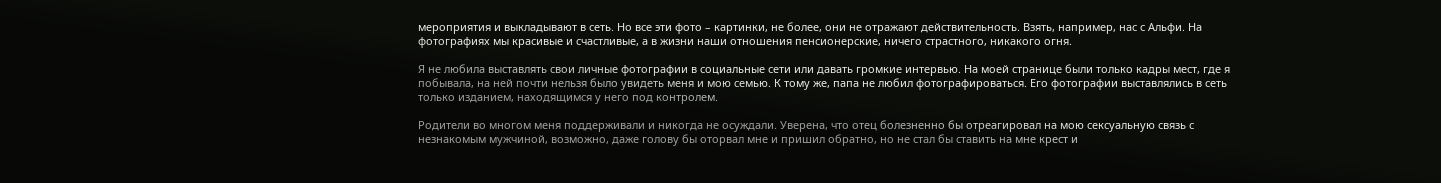мероприятия и выкладывают в сеть. Но все эти фото – картинки, не более, они не отражают действительность. Взять, например, нас с Альфи. На фотографиях мы красивые и счастливые, а в жизни наши отношения пенсионерские, ничего страстного, никакого огня.

Я не любила выставлять свои личные фотографии в социальные сети или давать громкие интервью. На моей странице были только кадры мест, где я побывала, на ней почти нельзя было увидеть меня и мою семью. К тому же, папа не любил фотографироваться. Его фотографии выставлялись в сеть только изданием, находящимся у него под контролем.

Родители во многом меня поддерживали и никогда не осуждали. Уверена, что отец болезненно бы отреагировал на мою сексуальную связь с незнакомым мужчиной, возможно, даже голову бы оторвал мне и пришил обратно, но не стал бы ставить на мне крест и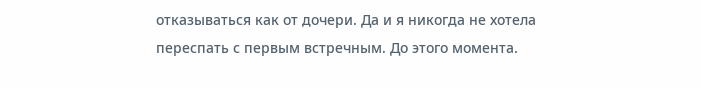отказываться как от дочери. Да и я никогда не хотела переспать с первым встречным. До этого момента.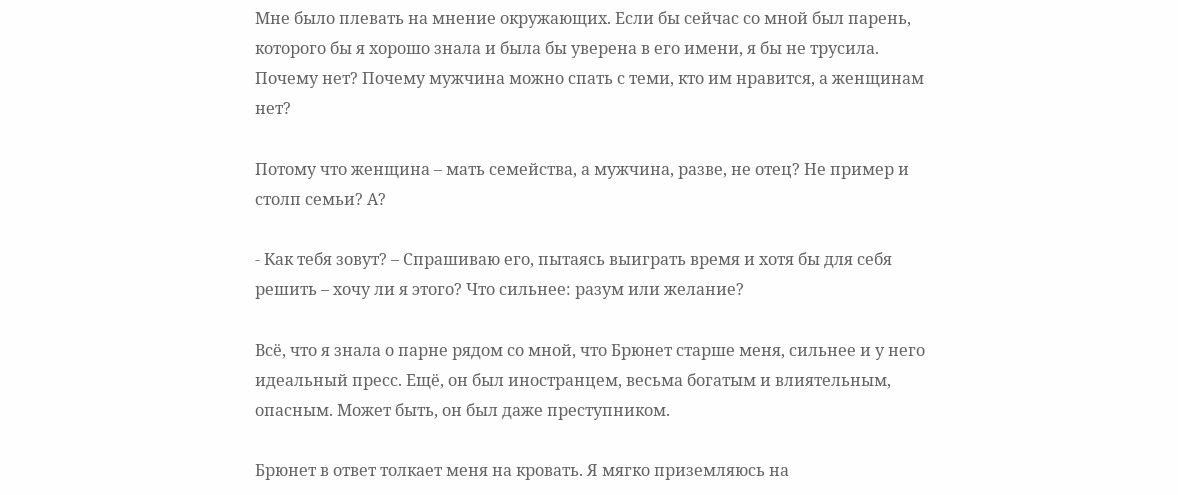Мне было плевать на мнение окружающих. Если бы сейчас со мной был парень, которого бы я хорошо знала и была бы уверена в его имени, я бы не трусила. Почему нет? Почему мужчина можно спать с теми, кто им нравится, а женщинам нет?

Потому что женщина – мать семейства, а мужчина, разве, не отец? Не пример и столп семьи? А?

- Как тебя зовут? – Спрашиваю его, пытаясь выиграть время и хотя бы для себя решить – хочу ли я этого? Что сильнее: разум или желание?

Всё, что я знала о парне рядом со мной, что Брюнет старше меня, сильнее и у него идеальный пресс. Ещё, он был иностранцем, весьма богатым и влиятельным, опасным. Может быть, он был даже преступником.

Брюнет в ответ толкает меня на кровать. Я мягко приземляюсь на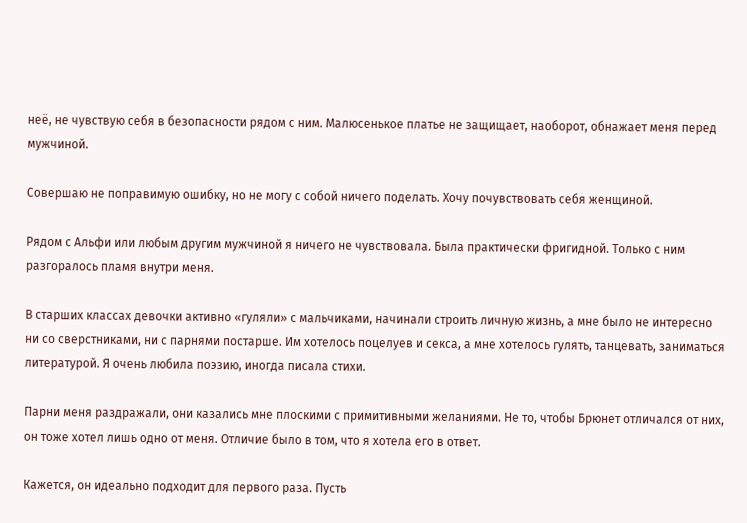неё, не чувствую себя в безопасности рядом с ним. Малюсенькое платье не защищает, наоборот, обнажает меня перед мужчиной.

Совершаю не поправимую ошибку, но не могу с собой ничего поделать. Хочу почувствовать себя женщиной.

Рядом с Альфи или любым другим мужчиной я ничего не чувствовала. Была практически фригидной. Только с ним разгоралось пламя внутри меня.

В старших классах девочки активно «гуляли» с мальчиками, начинали строить личную жизнь, а мне было не интересно ни со сверстниками, ни с парнями постарше. Им хотелось поцелуев и секса, а мне хотелось гулять, танцевать, заниматься литературой. Я очень любила поэзию, иногда писала стихи.

Парни меня раздражали, они казались мне плоскими с примитивными желаниями. Не то, чтобы Брюнет отличался от них, он тоже хотел лишь одно от меня. Отличие было в том, что я хотела его в ответ.

Кажется, он идеально подходит для первого раза. Пусть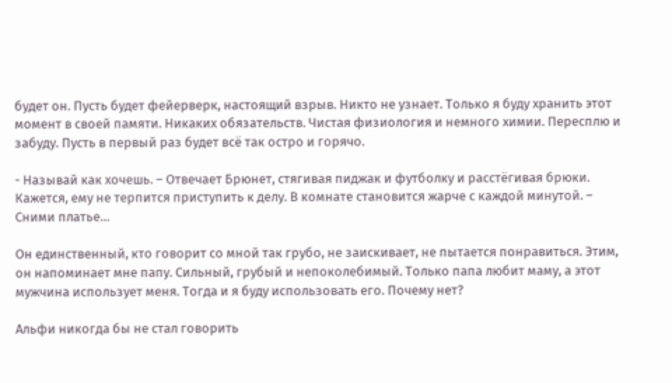будет он. Пусть будет фейерверк, настоящий взрыв. Никто не узнает. Только я буду хранить этот момент в своей памяти. Никаких обязательств. Чистая физиология и немного химии. Пересплю и забуду. Пусть в первый раз будет всё так остро и горячо.

- Называй как хочешь. – Отвечает Брюнет, стягивая пиджак и футболку и расстёгивая брюки. Кажется, ему не терпится приступить к делу. В комнате становится жарче с каждой минутой. – Сними платье…

Он единственный, кто говорит со мной так грубо, не заискивает, не пытается понравиться. Этим, он напоминает мне папу. Сильный, грубый и непоколебимый. Только папа любит маму, а этот мужчина использует меня. Тогда и я буду использовать его. Почему нет?

Альфи никогда бы не стал говорить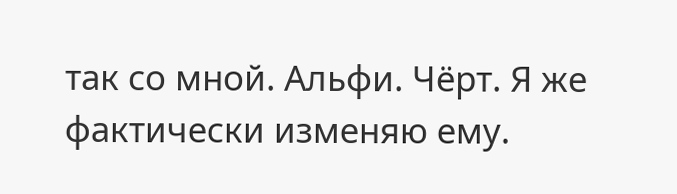так со мной. Альфи. Чёрт. Я же фактически изменяю ему.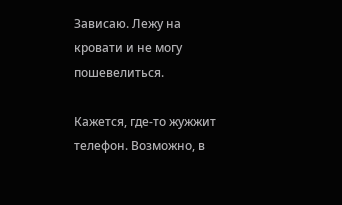Зависаю. Лежу на кровати и не могу пошевелиться.

Кажется, где-то жужжит телефон. Возможно, в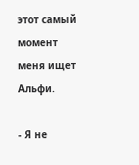этот самый момент меня ищет Альфи.

- Я не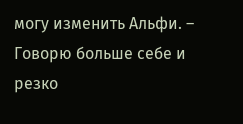могу изменить Альфи. – Говорю больше себе и резко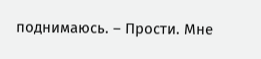поднимаюсь. – Прости. Мне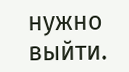нужно выйти.